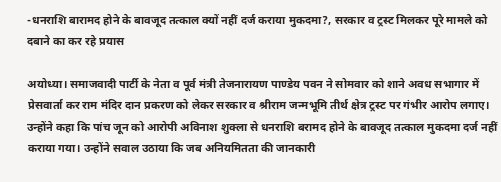-धनराशि बारामद होने के बावजूद तत्काल क्यों नहीं दर्ज कराया मुकदमा?, सरकार व ट्रस्ट मिलकर पूरे मामले को दबाने का कर रहे प्रयास

अयोध्या। समाजवादी पार्टी के नेता व पूर्व मंत्री तेजनारायण पाण्डेय पवन ने सोमवार को शाने अवध सभागार में प्रेसवार्ता कर राम मंदिर दान प्रकरण को लेकर सरकार व श्रीराम जन्मभूमि तीर्थ क्षेत्र ट्रस्ट पर गंभीर आरोप लगाए। उन्होंने कहा कि पांच जून को आरोपी अविनाश शुक्ला से धनराशि बरामद होने के बावजूद तत्काल मुकदमा दर्ज नहीं कराया गया। उन्होंने सवाल उठाया कि जब अनियमितता की जानकारी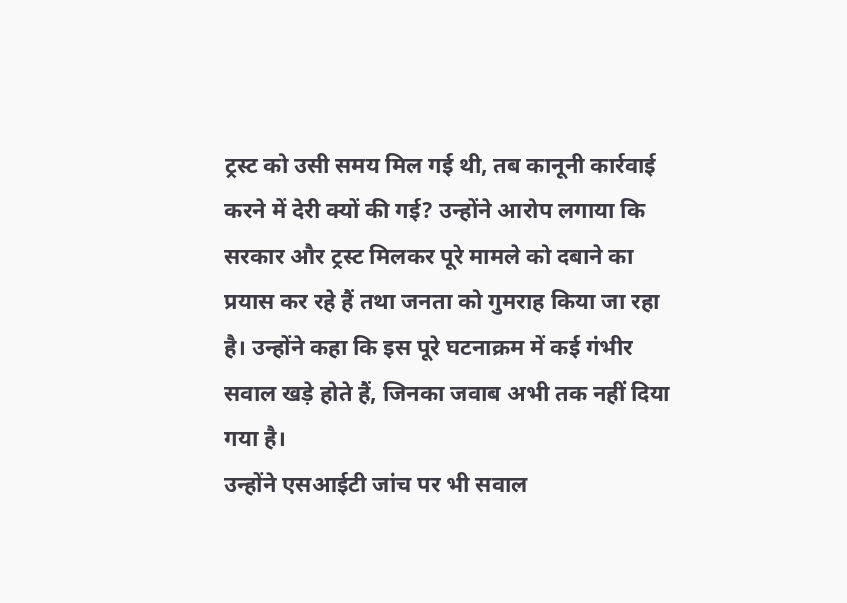ट्रस्ट को उसी समय मिल गई थी, तब कानूनी कार्रवाई करने में देरी क्यों की गई? उन्होंने आरोप लगाया कि सरकार और ट्रस्ट मिलकर पूरे मामले को दबाने का प्रयास कर रहे हैं तथा जनता को गुमराह किया जा रहा है। उन्होंने कहा कि इस पूरे घटनाक्रम में कई गंभीर सवाल खड़े होते हैं, जिनका जवाब अभी तक नहीं दिया गया है।
उन्होंने एसआईटी जांच पर भी सवाल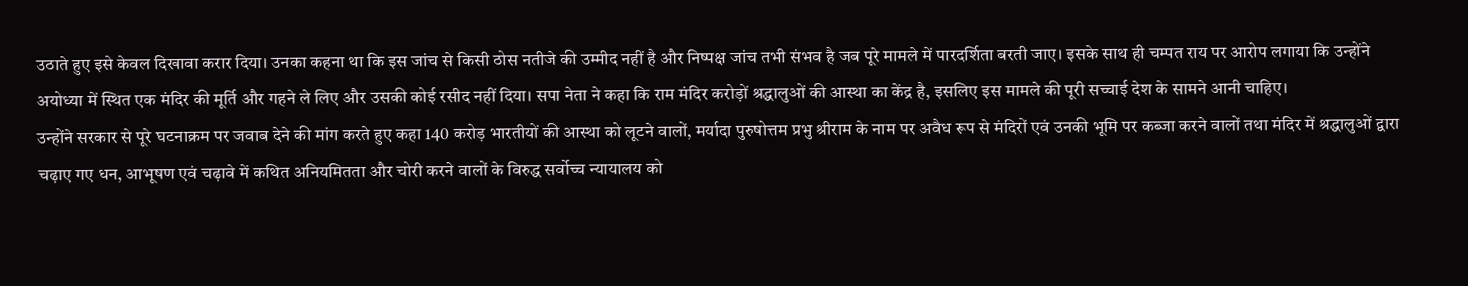उठाते हुए इसे केवल दिखावा करार दिया। उनका कहना था कि इस जांच से किसी ठोस नतीजे की उम्मीद नहीं है और निष्पक्ष जांच तभी संभव है जब पूरे मामले में पारदर्शिता बरती जाए। इसके साथ ही चम्पत राय पर आरोप लगाया कि उन्होंने अयोध्या में स्थित एक मंदिर की मूर्ति और गहने ले लिए और उसकी कोई रसीद नहीं दिया। सपा नेता ने कहा कि राम मंदिर करोड़ों श्रद्धालुओं की आस्था का केंद्र है, इसलिए इस मामले की पूरी सच्चाई देश के सामने आनी चाहिए।
उन्होंने सरकार से पूरे घटनाक्रम पर जवाब देने की मांग करते हुए कहा 140 करोड़ भारतीयों की आस्था को लूटने वालों, मर्यादा पुरुषोत्तम प्रभु श्रीराम के नाम पर अवैध रूप से मंदिरों एवं उनकी भूमि पर कब्जा करने वालों तथा मंदिर में श्रद्धालुओं द्वारा चढ़ाए गए धन, आभूषण एवं चढ़ावे में कथित अनियमितता और चोरी करने वालों के विरुद्ध सर्वोच्च न्यायालय को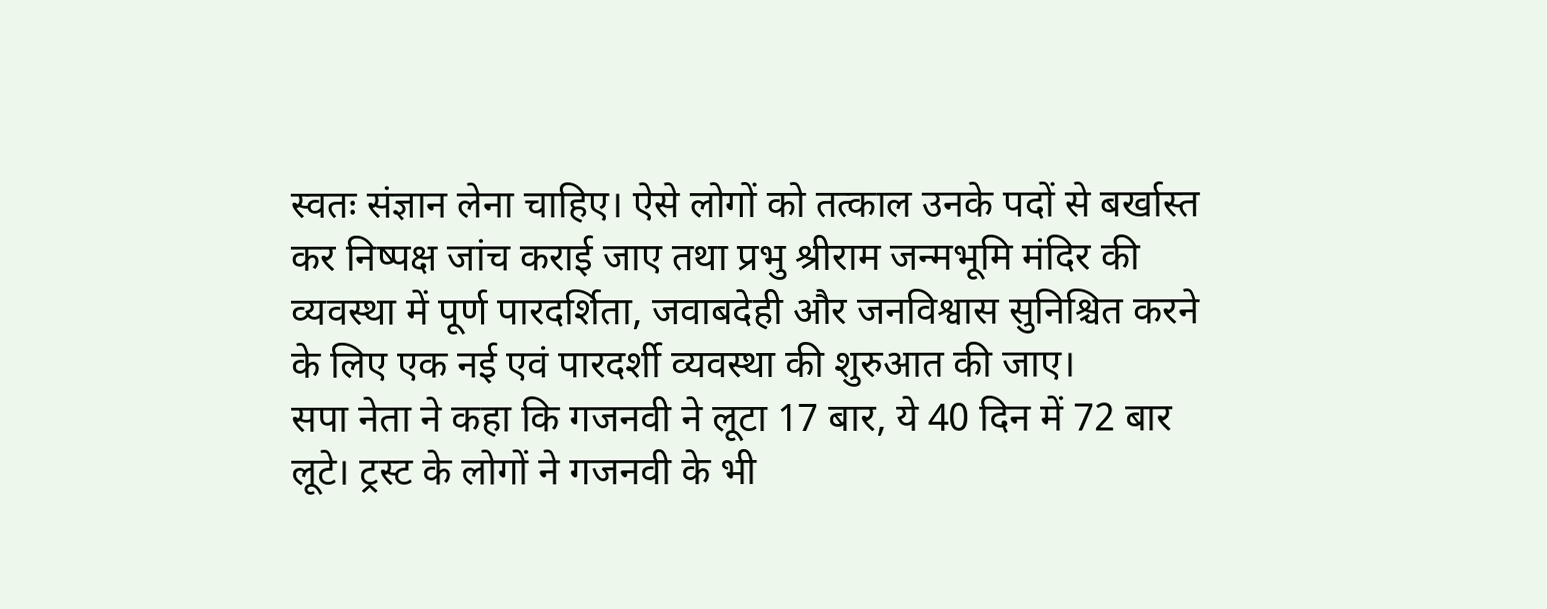स्वतः संज्ञान लेना चाहिए। ऐसे लोगों को तत्काल उनके पदों से बर्खास्त कर निष्पक्ष जांच कराई जाए तथा प्रभु श्रीराम जन्मभूमि मंदिर की व्यवस्था में पूर्ण पारदर्शिता, जवाबदेही और जनविश्वास सुनिश्चित करने के लिए एक नई एवं पारदर्शी व्यवस्था की शुरुआत की जाए।
सपा नेता ने कहा कि गजनवी ने लूटा 17 बार, ये 40 दिन में 72 बार लूटे। ट्रस्ट के लोगों ने गजनवी के भी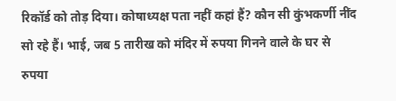रिकॉर्ड को तोड़ दिया। कोषाध्यक्ष पता नहीं कहां हैं? कौन सी कुंभकर्णी नींद सो रहे हैं। भाई, जब 5 तारीख को मंदिर में रुपया गिनने वाले के घर से रुपया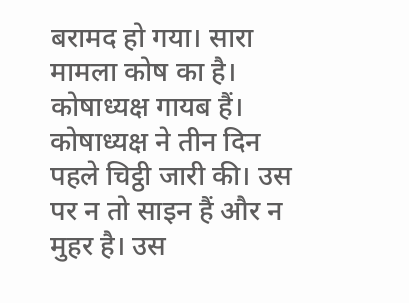बरामद हो गया। सारा मामला कोष का है। कोषाध्यक्ष गायब हैं। कोषाध्यक्ष ने तीन दिन पहले चिट्ठी जारी की। उस पर न तो साइन हैं और न मुहर है। उस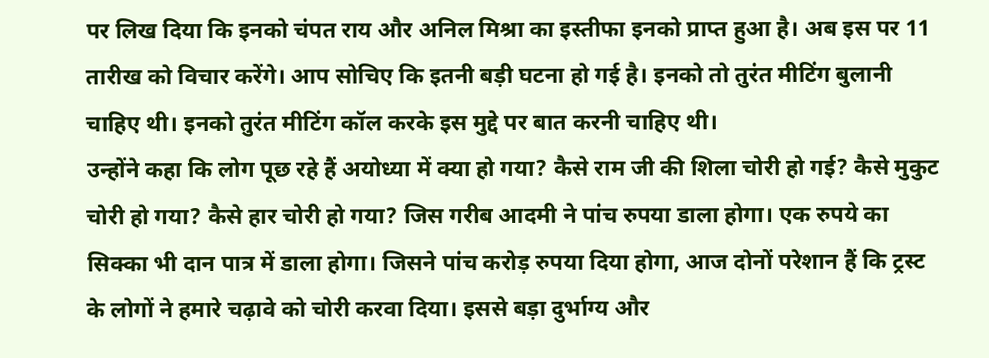पर लिख दिया कि इनको चंपत राय और अनिल मिश्रा का इस्तीफा इनको प्राप्त हुआ है। अब इस पर 11 तारीख को विचार करेंगे। आप सोचिए कि इतनी बड़ी घटना हो गई है। इनको तो तुरंत मीटिंग बुलानी चाहिए थी। इनको तुरंत मीटिंग कॉल करके इस मुद्दे पर बात करनी चाहिए थी।
उन्होंने कहा कि लोग पूछ रहे हैं अयोध्या में क्या हो गया? कैसे राम जी की शिला चोरी हो गई? कैसे मुकुट चोरी हो गया? कैसे हार चोरी हो गया? जिस गरीब आदमी ने पांच रुपया डाला होगा। एक रुपये का सिक्का भी दान पात्र में डाला होगा। जिसने पांच करोड़ रुपया दिया होगा, आज दोनों परेशान हैं कि ट्रस्ट के लोगों ने हमारे चढ़ावे को चोरी करवा दिया। इससे बड़ा दुर्भाग्य और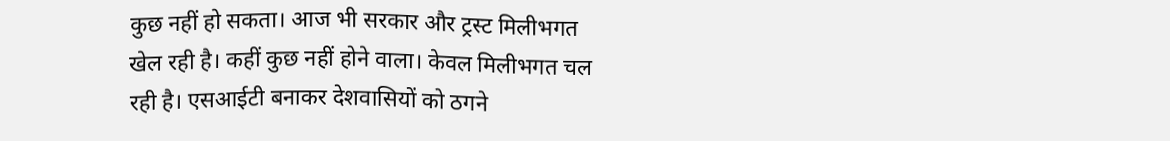कुछ नहीं हो सकता। आज भी सरकार और ट्रस्ट मिलीभगत खेल रही है। कहीं कुछ नहीं होने वाला। केवल मिलीभगत चल रही है। एसआईटी बनाकर देशवासियों को ठगने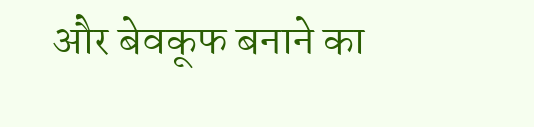और बेवकूफ बनाने का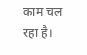काम चल रहा है।